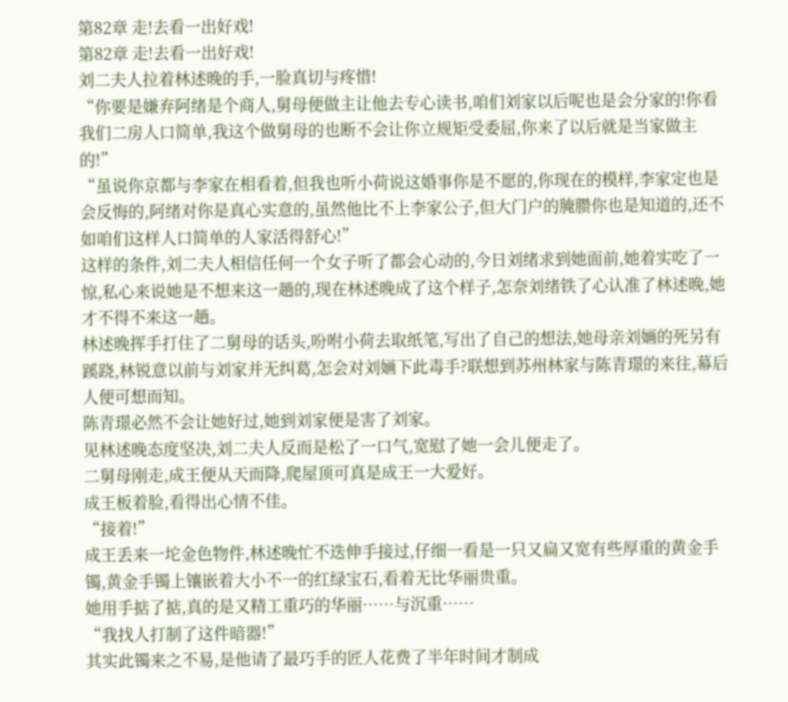第82章 走!去看一出好戏!
第82章 走!去看一出好戏!
刘二夫人拉着林述晚的手,一脸真切与疼惜!
“你要是嫌弃阿绪是个商人,舅母便做主让他去专心读书,咱们刘家以后呢也是会分家的!你看我们二房人口简单,我这个做舅母的也断不会让你立规矩受委屈,你来了以后就是当家做主的!”
“虽说你京都与李家在相看着,但我也听小荷说这婚事你是不愿的,你现在的模样,李家定也是会反悔的,阿绪对你是真心实意的,虽然他比不上李家公子,但大门户的腌臜你也是知道的,还不如咱们这样人口简单的人家活得舒心!”
这样的条件,刘二夫人相信任何一个女子听了都会心动的,今日刘绪求到她面前,她着实吃了一惊,私心来说她是不想来这一趟的,现在林述晚成了这个样子,怎奈刘绪铁了心认准了林述晚,她才不得不来这一趟。
林述晚挥手打住了二舅母的话头,吩咐小荷去取纸笔,写出了自己的想法,她母亲刘婳的死另有蹊跷,林锐意以前与刘家并无纠葛,怎会对刘婳下此毒手?联想到苏州林家与陈青璟的来往,幕后人便可想而知。
陈青璟必然不会让她好过,她到刘家便是害了刘家。
见林述晚态度坚决,刘二夫人反而是松了一口气,宽慰了她一会儿便走了。
二舅母刚走,成王便从天而降,爬屋顶可真是成王一大爱好。
成王板着脸,看得出心情不佳。
“接着!”
成王丢来一坨金色物件,林述晚忙不迭伸手接过,仔细一看是一只又扁又宽有些厚重的黄金手镯,黄金手镯上镶嵌着大小不一的红绿宝石,看着无比华丽贵重。
她用手掂了掂,真的是又精工重巧的华丽……与沉重……
“我找人打制了这件暗器!”
其实此镯来之不易,是他请了最巧手的匠人花费了半年时间才制成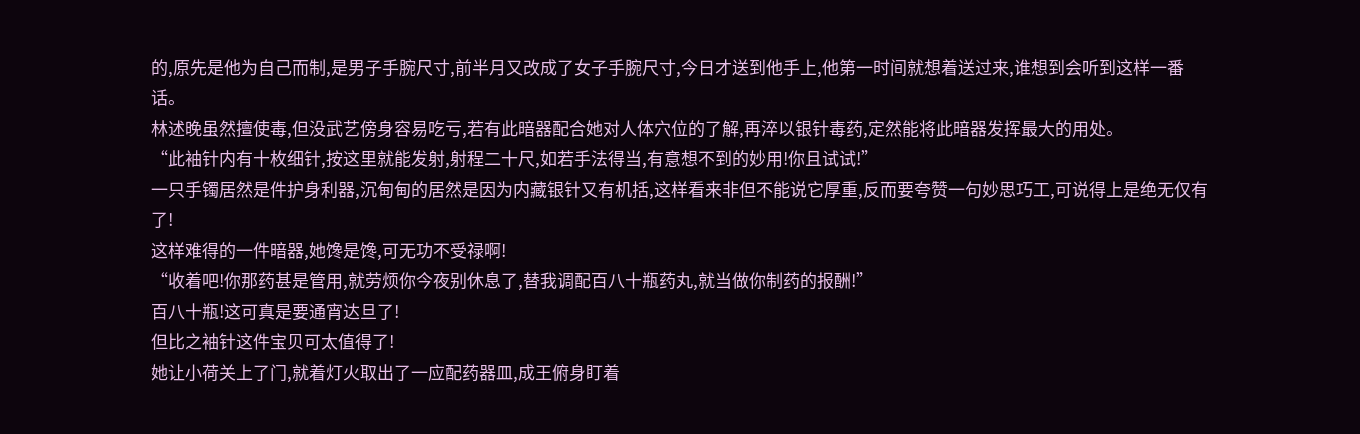的,原先是他为自己而制,是男子手腕尺寸,前半月又改成了女子手腕尺寸,今日才送到他手上,他第一时间就想着送过来,谁想到会听到这样一番话。
林述晚虽然擅使毒,但没武艺傍身容易吃亏,若有此暗器配合她对人体穴位的了解,再淬以银针毒药,定然能将此暗器发挥最大的用处。
“此袖针内有十枚细针,按这里就能发射,射程二十尺,如若手法得当,有意想不到的妙用!你且试试!”
一只手镯居然是件护身利器,沉甸甸的居然是因为内藏银针又有机括,这样看来非但不能说它厚重,反而要夸赞一句妙思巧工,可说得上是绝无仅有了!
这样难得的一件暗器,她馋是馋,可无功不受禄啊!
“收着吧!你那药甚是管用,就劳烦你今夜别休息了,替我调配百八十瓶药丸,就当做你制药的报酬!”
百八十瓶!这可真是要通宵达旦了!
但比之袖针这件宝贝可太值得了!
她让小荷关上了门,就着灯火取出了一应配药器皿,成王俯身盯着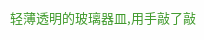轻薄透明的玻璃器皿,用手敲了敲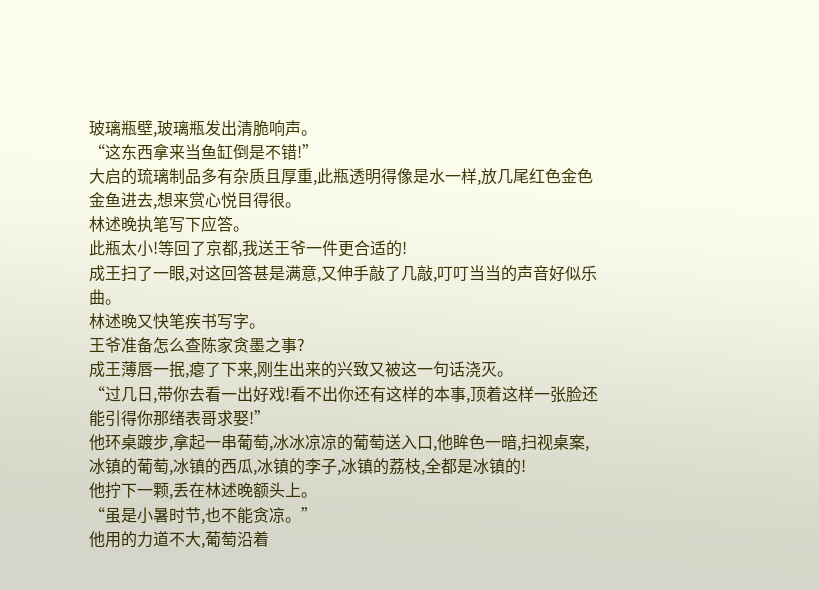玻璃瓶壁,玻璃瓶发出清脆响声。
“这东西拿来当鱼缸倒是不错!”
大启的琉璃制品多有杂质且厚重,此瓶透明得像是水一样,放几尾红色金色金鱼进去,想来赏心悦目得很。
林述晚执笔写下应答。
此瓶太小!等回了京都,我送王爷一件更合适的!
成王扫了一眼,对这回答甚是满意,又伸手敲了几敲,叮叮当当的声音好似乐曲。
林述晚又快笔疾书写字。
王爷准备怎么查陈家贪墨之事?
成王薄唇一抿,瘪了下来,刚生出来的兴致又被这一句话浇灭。
“过几日,带你去看一出好戏!看不出你还有这样的本事,顶着这样一张脸还能引得你那绪表哥求娶!”
他环桌踱步,拿起一串葡萄,冰冰凉凉的葡萄送入口,他眸色一暗,扫视桌案,冰镇的葡萄,冰镇的西瓜,冰镇的李子,冰镇的荔枝,全都是冰镇的!
他拧下一颗,丢在林述晚额头上。
“虽是小暑时节,也不能贪凉。”
他用的力道不大,葡萄沿着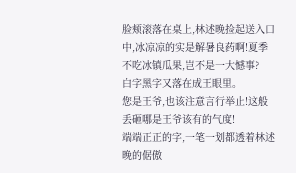脸颊滚落在桌上,林述晚捡起送入口中,冰凉凉的实是解暑良药啊!夏季不吃冰镇瓜果,岂不是一大憾事?
白字黑字又落在成王眼里。
您是王爷,也该注意言行举止!这般丢砸哪是王爷该有的气度!
端端正正的字,一笔一划都透着林述晚的倨傲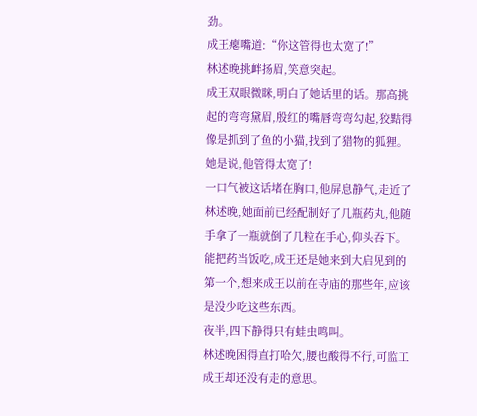劲。
成王瘪嘴道:“你这管得也太宽了!”
林述晚挑衅扬眉,笑意突起。
成王双眼微眯,明白了她话里的话。那高挑起的弯弯黛眉,殷红的嘴唇弯弯勾起,狡黠得像是抓到了鱼的小猫,找到了猎物的狐狸。
她是说,他管得太宽了!
一口气被这话堵在胸口,他屏息静气,走近了林述晚,她面前已经配制好了几瓶药丸,他随手拿了一瓶就倒了几粒在手心,仰头吞下。
能把药当饭吃,成王还是她来到大启见到的第一个,想来成王以前在寺庙的那些年,应该是没少吃这些东西。
夜半,四下静得只有蛙虫鸣叫。
林述晚困得直打哈欠,腰也酸得不行,可监工成王却还没有走的意思。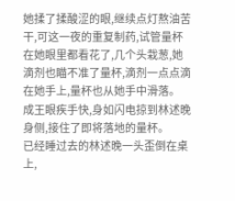她揉了揉酸涩的眼,继续点灯熬油苦干,可这一夜的重复制药,试管量杯在她眼里都看花了,几个头栽葱,她滴剂也瞄不准了量杯,滴剂一点点滴在她手上,量杯也从她手中滑落。
成王眼疾手快,身如闪电掠到林述晚身侧,接住了即将落地的量杯。
已经睡过去的林述晚一头歪倒在桌上,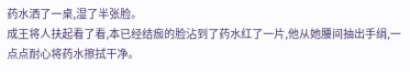药水洒了一桌,湿了半张脸。
成王将人扶起看了看,本已经结痂的脸沾到了药水红了一片,他从她腰间抽出手绢,一点点耐心将药水擦拭干净。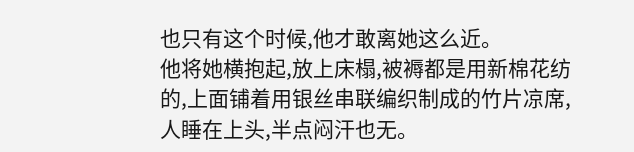也只有这个时候,他才敢离她这么近。
他将她横抱起,放上床榻,被褥都是用新棉花纺的,上面铺着用银丝串联编织制成的竹片凉席,人睡在上头,半点闷汗也无。